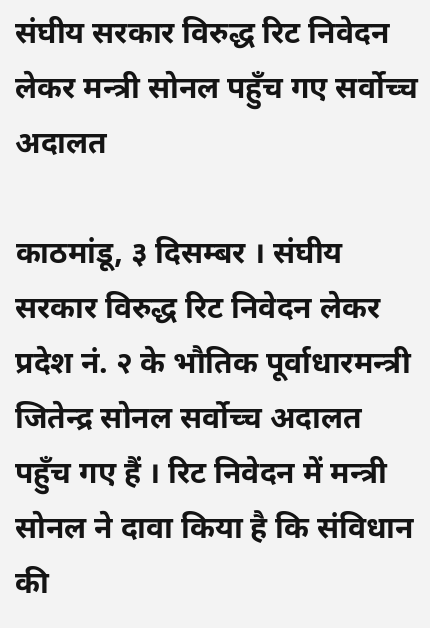संघीय सरकार विरुद्ध रिट निवेदन लेकर मन्त्री सोनल पहुँच गए सर्वोच्च अदालत

काठमांडू, ३ दिसम्बर । संघीय सरकार विरुद्ध रिट निवेदन लेकर प्रदेश नं. २ के भौतिक पूर्वाधारमन्त्री जितेन्द्र सोनल सर्वोच्च अदालत पहुँच गए हैं । रिट निवेदन में मन्त्री सोनल ने दावा किया है कि संविधान की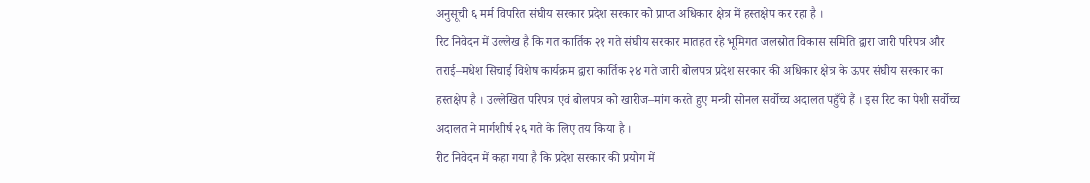अनुसूची ६ मर्म विपरित संघीय सरकार प्रदेश सरकार को प्राप्त अधिकार क्षेत्र में हस्तक्षेप कर रहा है ।
रिट निवेदन में उल्लेख है कि गत कार्तिक २१ गते संघीय सरकार मातहत रहे भूमिगत जलस्रोत विकास समिति द्वारा जारी परिपत्र और तराई–मधेश सिचाई विशेष कार्यक्रम द्वारा कार्तिक २४ गते जारी बोलपत्र प्रदेश सरकार की अधिकार क्षेत्र के ऊपर संघीय सरकार का हस्तक्षेप है । उल्लेखित परिपत्र एवं बोलपत्र को खारीज–मांग करते हुए मन्त्री सोनल सर्वोच्च अदालत पहुँचे हैं । इस रिट का पेशी सर्वोच्च अदालत ने मार्गशीर्ष २६ गते के लिए तय किया है ।
रीट निवेदन में कहा गया है कि प्रदेश सरकार की प्रयोग में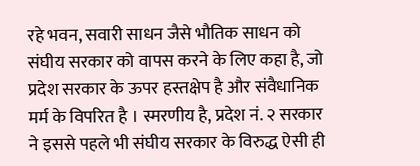रहे भवन, सवारी साधन जैसे भौतिक साधन को संघीय सरकार को वापस करने के लिए कहा है, जो प्रदेश सरकार के ऊपर हस्तक्षेप है और संवैधानिक मर्म के विपरित है । स्मरणीय है, प्रदेश नं. २ सरकार ने इससे पहले भी संघीय सरकार के विरुद्ध ऐसी ही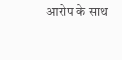आरोप के साथ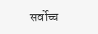सर्वोच्च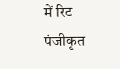में रिट पंजीकृत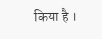किया है ।